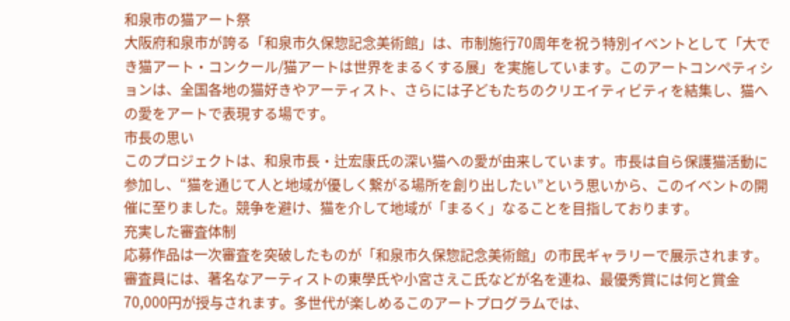和泉市の猫アート祭
大阪府和泉市が誇る「和泉市久保惣記念美術館」は、市制施行70周年を祝う特別イベントとして「大でき猫アート・コンクール/猫アートは世界をまるくする展」を実施しています。このアートコンペティションは、全国各地の猫好きやアーティスト、さらには子どもたちのクリエイティビティを結集し、猫への愛をアートで表現する場です。
市長の思い
このプロジェクトは、和泉市長・辻宏康氏の深い猫への愛が由来しています。市長は自ら保護猫活動に参加し、“猫を通じて人と地域が優しく繋がる場所を創り出したい”という思いから、このイベントの開催に至りました。競争を避け、猫を介して地域が「まるく」なることを目指しております。
充実した審査体制
応募作品は一次審査を突破したものが「和泉市久保惣記念美術館」の市民ギャラリーで展示されます。審査員には、著名なアーティストの東學氏や小宮さえこ氏などが名を連ね、最優秀賞には何と賞金70,000円が授与されます。多世代が楽しめるこのアートプログラムでは、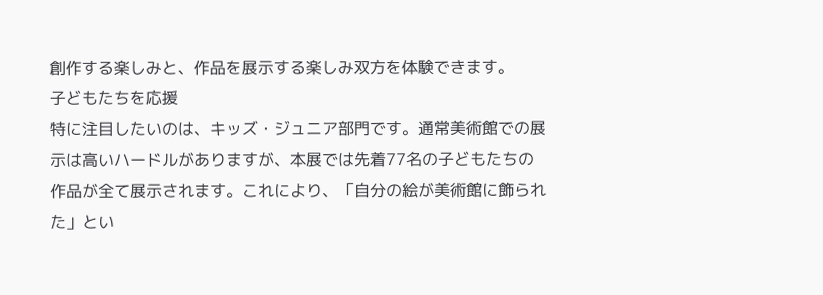創作する楽しみと、作品を展示する楽しみ双方を体験できます。
子どもたちを応援
特に注目したいのは、キッズ・ジュニア部門です。通常美術館での展示は高いハードルがありますが、本展では先着77名の子どもたちの作品が全て展示されます。これにより、「自分の絵が美術館に飾られた」とい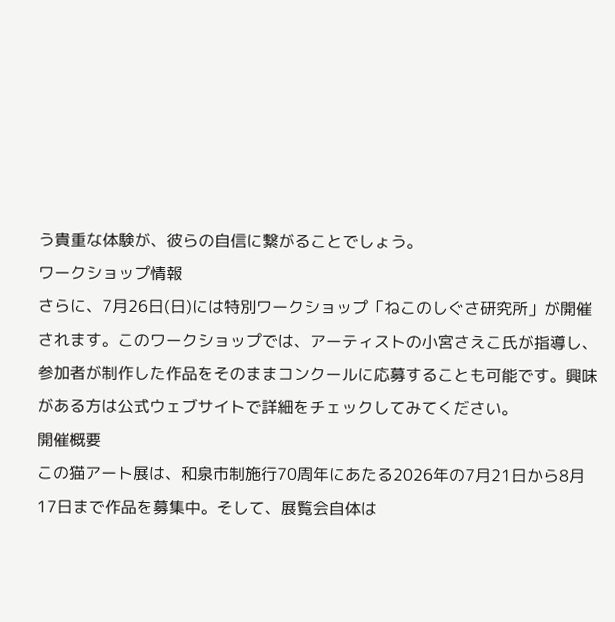う貴重な体験が、彼らの自信に繋がることでしょう。
ワークショップ情報
さらに、7月26日(日)には特別ワークショップ「ねこのしぐさ研究所」が開催されます。このワークショップでは、アーティストの小宮さえこ氏が指導し、参加者が制作した作品をそのままコンクールに応募することも可能です。興味がある方は公式ウェブサイトで詳細をチェックしてみてください。
開催概要
この猫アート展は、和泉市制施行70周年にあたる2026年の7月21日から8月17日まで作品を募集中。そして、展覧会自体は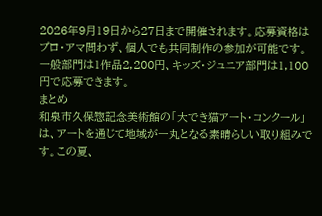2026年9月19日から27日まで開催されます。応募資格はプロ・アマ問わず、個人でも共同制作の参加が可能です。一般部門は1作品2,200円、キッズ・ジュニア部門は1,100円で応募できます。
まとめ
和泉市久保惣記念美術館の「大でき猫アート・コンクール」は、アートを通じて地域が一丸となる素晴らしい取り組みです。この夏、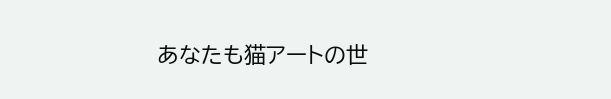あなたも猫アートの世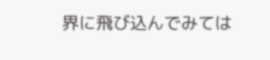界に飛び込んでみては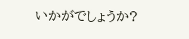いかがでしょうか?